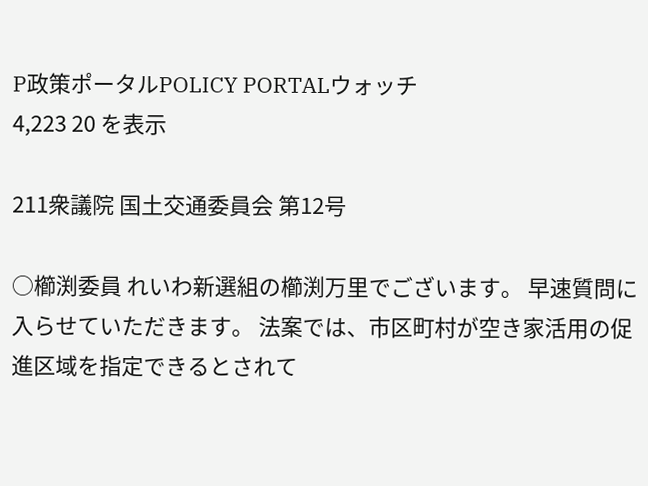P政策ポータルPOLICY PORTALウォッチ
4,223 20 を表示

211衆議院 国土交通委員会 第12号

○櫛渕委員 れいわ新選組の櫛渕万里でございます。 早速質問に入らせていただきます。 法案では、市区町村が空き家活用の促進区域を指定できるとされて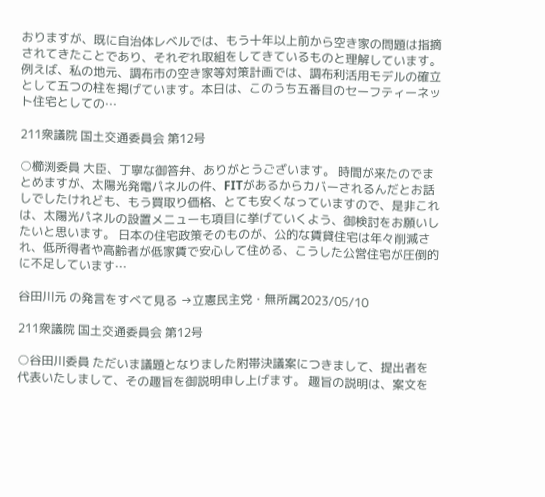おりますが、既に自治体レベルでは、もう十年以上前から空き家の問題は指摘されてきたことであり、それぞれ取組をしてきているものと理解しています。 例えば、私の地元、調布市の空き家等対策計画では、調布利活用モデルの確立として五つの柱を掲げています。本日は、このうち五番目のセーフティーネット住宅としての…

211衆議院 国土交通委員会 第12号

○櫛渕委員 大臣、丁寧な御答弁、ありがとうございます。 時間が来たのでまとめますが、太陽光発電パネルの件、FITがあるからカバーされるんだとお話しでしたけれども、もう買取り価格、とても安くなっていますので、是非これは、太陽光パネルの設置メニューも項目に挙げていくよう、御検討をお願いしたいと思います。 日本の住宅政策そのものが、公的な賃貸住宅は年々削減され、低所得者や高齢者が低家賃で安心して住める、こうした公営住宅が圧倒的に不足しています…

谷田川元 の発言をすべて見る →立憲民主党・無所属2023/05/10

211衆議院 国土交通委員会 第12号

○谷田川委員 ただいま議題となりました附帯決議案につきまして、提出者を代表いたしまして、その趣旨を御説明申し上げます。 趣旨の説明は、案文を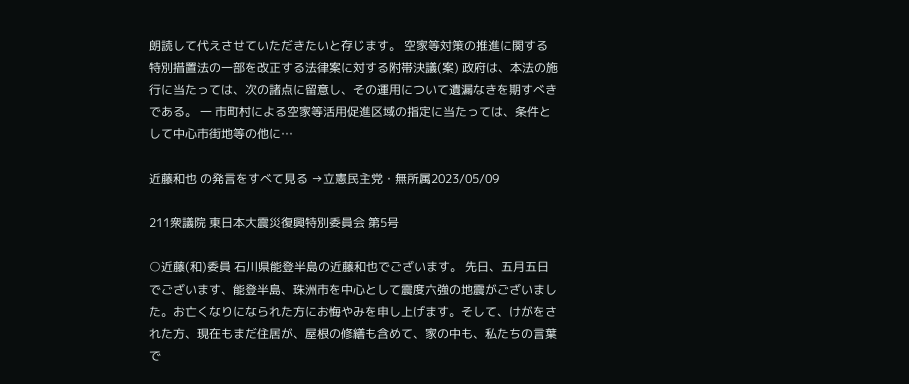朗読して代えさせていただきたいと存じます。 空家等対策の推進に関する特別措置法の一部を改正する法律案に対する附帯決議(案) 政府は、本法の施行に当たっては、次の諸点に留意し、その運用について遺漏なきを期すべきである。 一 市町村による空家等活用促進区域の指定に当たっては、条件として中心市街地等の他に…

近藤和也 の発言をすべて見る →立憲民主党・無所属2023/05/09

211衆議院 東日本大震災復興特別委員会 第5号

○近藤(和)委員 石川県能登半島の近藤和也でございます。 先日、五月五日でございます、能登半島、珠洲市を中心として震度六強の地震がございました。お亡くなりになられた方にお悔やみを申し上げます。そして、けがをされた方、現在もまだ住居が、屋根の修繕も含めて、家の中も、私たちの言葉で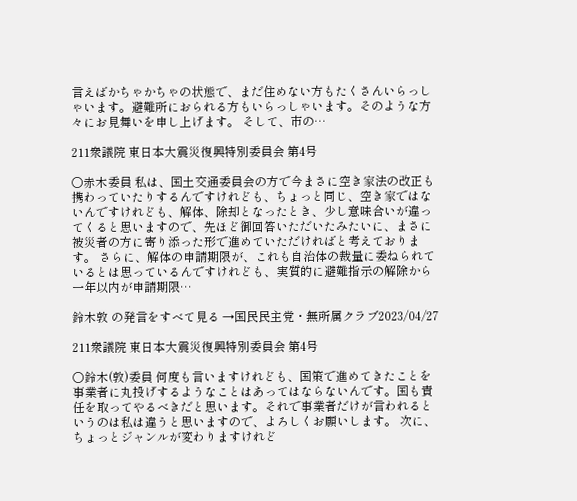言えばかちゃかちゃの状態で、まだ住めない方もたくさんいらっしゃいます。避難所におられる方もいらっしゃいます。そのような方々にお見舞いを申し上げます。 そして、市の…

211衆議院 東日本大震災復興特別委員会 第4号

○赤木委員 私は、国土交通委員会の方で今まさに空き家法の改正も携わっていたりするんですけれども、ちょっと同じ、空き家ではないんですけれども、解体、除却となったとき、少し意味合いが違ってくると思いますので、先ほど御回答いただいたみたいに、まさに被災者の方に寄り添った形で進めていただければと考えております。 さらに、解体の申請期限が、これも自治体の裁量に委ねられているとは思っているんですけれども、実質的に避難指示の解除から一年以内が申請期限…

鈴木敦 の発言をすべて見る →国民民主党・無所属クラブ2023/04/27

211衆議院 東日本大震災復興特別委員会 第4号

○鈴木(敦)委員 何度も言いますけれども、国策で進めてきたことを事業者に丸投げするようなことはあってはならないんです。国も責任を取ってやるべきだと思います。それで事業者だけが言われるというのは私は違うと思いますので、よろしくお願いします。 次に、ちょっとジャンルが変わりますけれど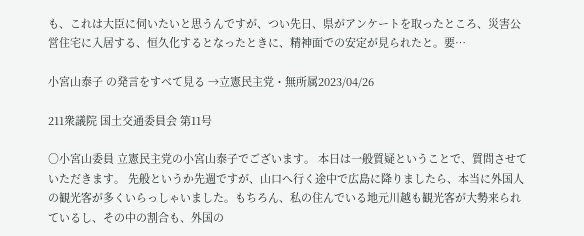も、これは大臣に伺いたいと思うんですが、つい先日、県がアンケートを取ったところ、災害公営住宅に入居する、恒久化するとなったときに、精神面での安定が見られたと。要…

小宮山泰子 の発言をすべて見る →立憲民主党・無所属2023/04/26

211衆議院 国土交通委員会 第11号

○小宮山委員 立憲民主党の小宮山泰子でございます。 本日は一般質疑ということで、質問させていただきます。 先般というか先週ですが、山口へ行く途中で広島に降りましたら、本当に外国人の観光客が多くいらっしゃいました。もちろん、私の住んでいる地元川越も観光客が大勢来られているし、その中の割合も、外国の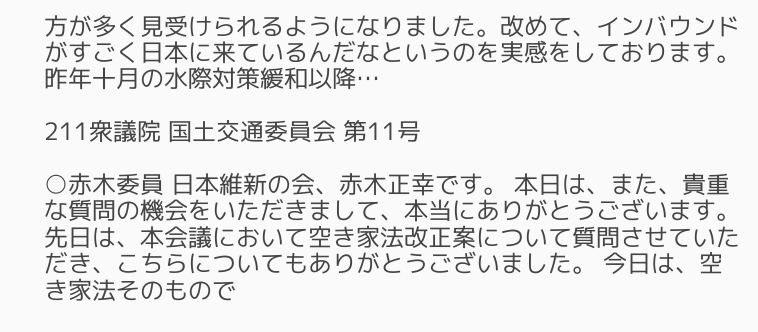方が多く見受けられるようになりました。改めて、インバウンドがすごく日本に来ているんだなというのを実感をしております。 昨年十月の水際対策緩和以降…

211衆議院 国土交通委員会 第11号

○赤木委員 日本維新の会、赤木正幸です。 本日は、また、貴重な質問の機会をいただきまして、本当にありがとうございます。 先日は、本会議において空き家法改正案について質問させていただき、こちらについてもありがとうございました。 今日は、空き家法そのもので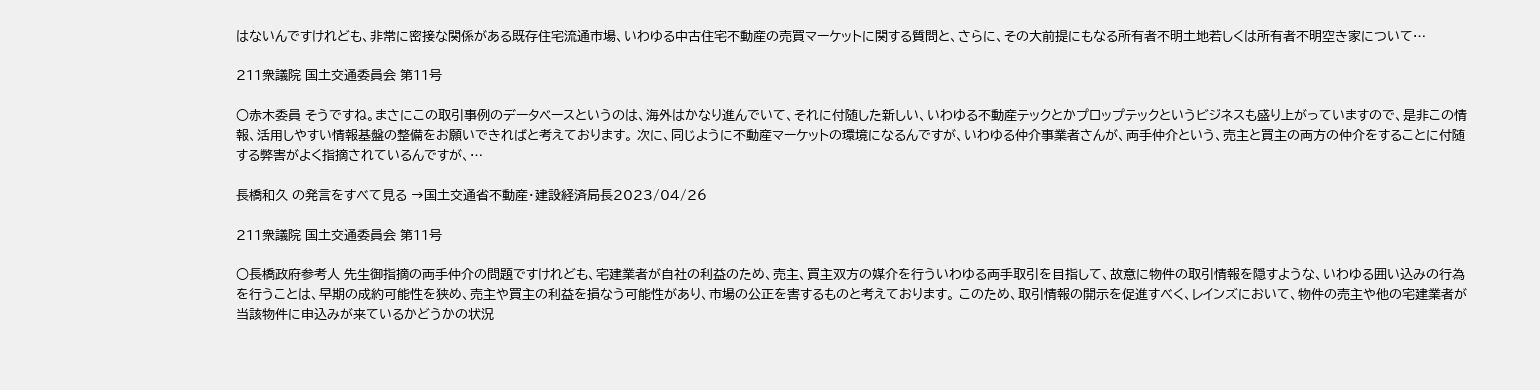はないんですけれども、非常に密接な関係がある既存住宅流通市場、いわゆる中古住宅不動産の売買マーケットに関する質問と、さらに、その大前提にもなる所有者不明土地若しくは所有者不明空き家について…

211衆議院 国土交通委員会 第11号

○赤木委員 そうですね。まさにこの取引事例のデータベースというのは、海外はかなり進んでいて、それに付随した新しい、いわゆる不動産テックとかプロップテックというビジネスも盛り上がっていますので、是非この情報、活用しやすい情報基盤の整備をお願いできればと考えております。 次に、同じように不動産マーケットの環境になるんですが、いわゆる仲介事業者さんが、両手仲介という、売主と買主の両方の仲介をすることに付随する弊害がよく指摘されているんですが、…

長橋和久 の発言をすべて見る →国土交通省不動産・建設経済局長2023/04/26

211衆議院 国土交通委員会 第11号

○長橋政府参考人 先生御指摘の両手仲介の問題ですけれども、宅建業者が自社の利益のため、売主、買主双方の媒介を行ういわゆる両手取引を目指して、故意に物件の取引情報を隠すような、いわゆる囲い込みの行為を行うことは、早期の成約可能性を狭め、売主や買主の利益を損なう可能性があり、市場の公正を害するものと考えております。 このため、取引情報の開示を促進すべく、レインズにおいて、物件の売主や他の宅建業者が当該物件に申込みが来ているかどうかの状況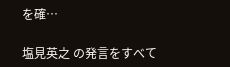を確…

塩見英之 の発言をすべて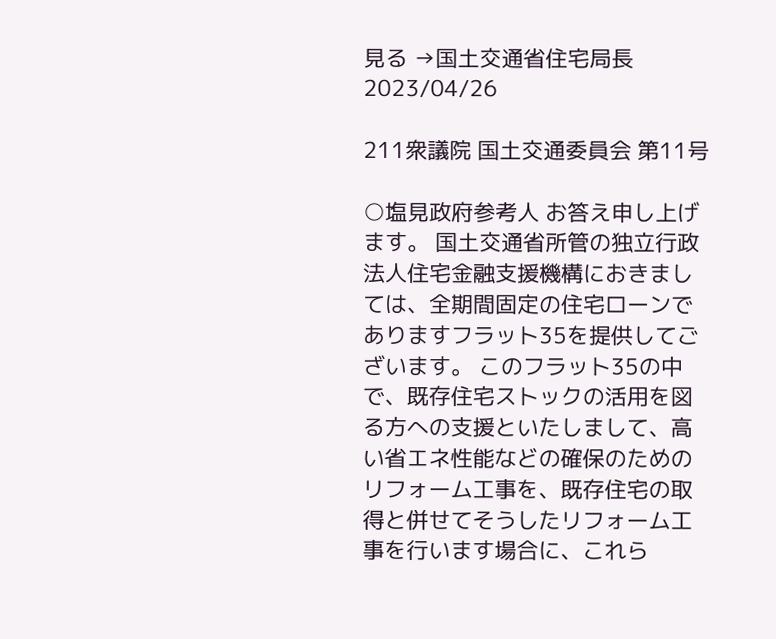見る →国土交通省住宅局長2023/04/26

211衆議院 国土交通委員会 第11号

○塩見政府参考人 お答え申し上げます。 国土交通省所管の独立行政法人住宅金融支援機構におきましては、全期間固定の住宅ローンでありますフラット35を提供してございます。 このフラット35の中で、既存住宅ストックの活用を図る方への支援といたしまして、高い省エネ性能などの確保のためのリフォーム工事を、既存住宅の取得と併せてそうしたリフォーム工事を行います場合に、これら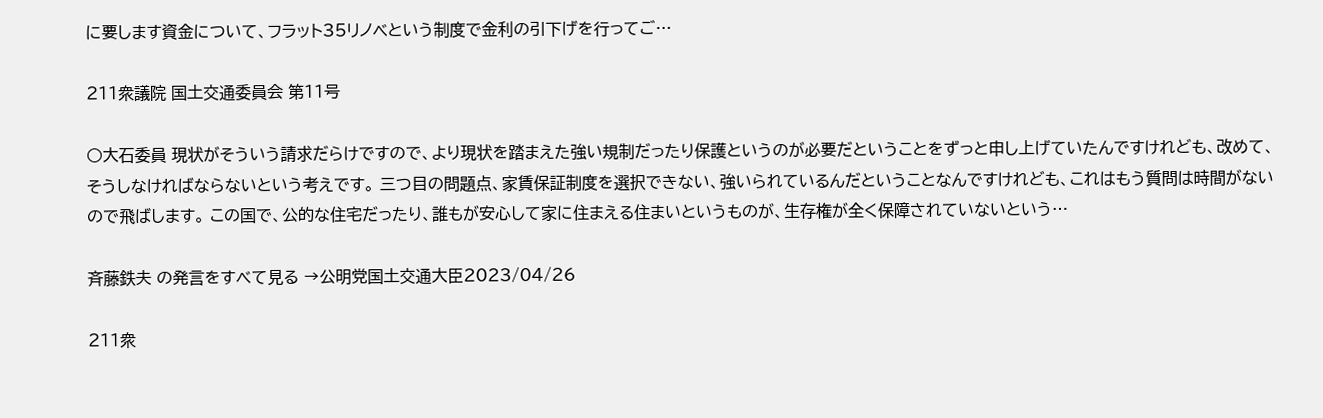に要します資金について、フラット35リノベという制度で金利の引下げを行ってご…

211衆議院 国土交通委員会 第11号

○大石委員 現状がそういう請求だらけですので、より現状を踏まえた強い規制だったり保護というのが必要だということをずっと申し上げていたんですけれども、改めて、そうしなければならないという考えです。 三つ目の問題点、家賃保証制度を選択できない、強いられているんだということなんですけれども、これはもう質問は時間がないので飛ばします。 この国で、公的な住宅だったり、誰もが安心して家に住まえる住まいというものが、生存権が全く保障されていないという…

斉藤鉄夫 の発言をすべて見る →公明党国土交通大臣2023/04/26

211衆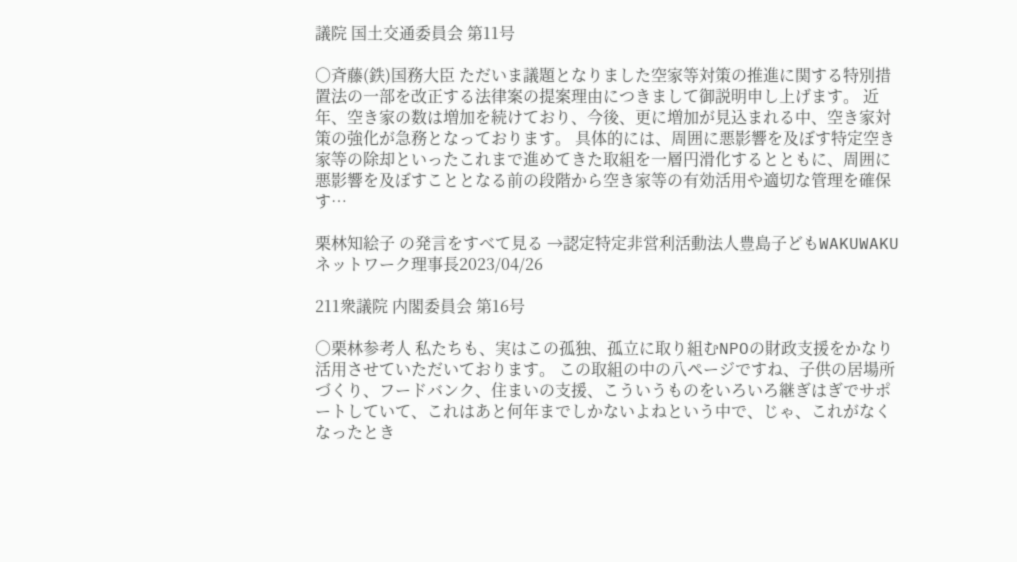議院 国土交通委員会 第11号

○斉藤(鉄)国務大臣 ただいま議題となりました空家等対策の推進に関する特別措置法の一部を改正する法律案の提案理由につきまして御説明申し上げます。 近年、空き家の数は増加を続けており、今後、更に増加が見込まれる中、空き家対策の強化が急務となっております。 具体的には、周囲に悪影響を及ぼす特定空き家等の除却といったこれまで進めてきた取組を一層円滑化するとともに、周囲に悪影響を及ぼすこととなる前の段階から空き家等の有効活用や適切な管理を確保す…

栗林知絵子 の発言をすべて見る →認定特定非営利活動法人豊島子どもWAKUWAKUネットワーク理事長2023/04/26

211衆議院 内閣委員会 第16号

○栗林参考人 私たちも、実はこの孤独、孤立に取り組むNPOの財政支援をかなり活用させていただいております。 この取組の中の八ページですね、子供の居場所づくり、フードバンク、住まいの支援、こういうものをいろいろ継ぎはぎでサポートしていて、これはあと何年までしかないよねという中で、じゃ、これがなくなったとき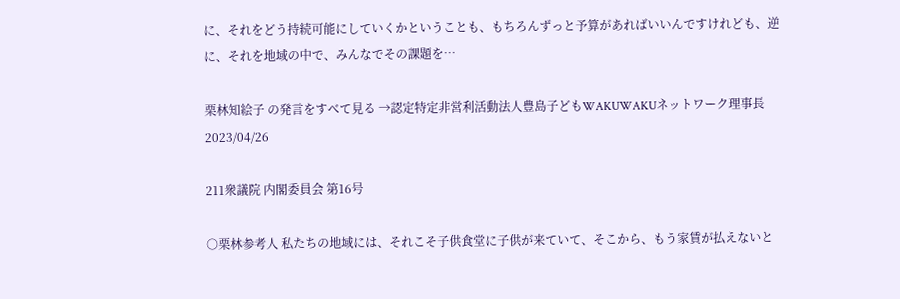に、それをどう持続可能にしていくかということも、もちろんずっと予算があればいいんですけれども、逆に、それを地域の中で、みんなでその課題を…

栗林知絵子 の発言をすべて見る →認定特定非営利活動法人豊島子どもWAKUWAKUネットワーク理事長2023/04/26

211衆議院 内閣委員会 第16号

○栗林参考人 私たちの地域には、それこそ子供食堂に子供が来ていて、そこから、もう家賃が払えないと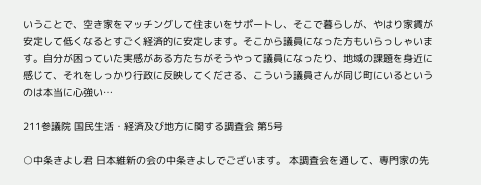いうことで、空き家をマッチングして住まいをサポートし、そこで暮らしが、やはり家賃が安定して低くなるとすごく経済的に安定します。そこから議員になった方もいらっしゃいます。自分が困っていた実感がある方たちがそうやって議員になったり、地域の課題を身近に感じて、それをしっかり行政に反映してくださる、こういう議員さんが同じ町にいるというのは本当に心強い…

211参議院 国民生活・経済及び地方に関する調査会 第5号

○中条きよし君 日本維新の会の中条きよしでございます。 本調査会を通して、専門家の先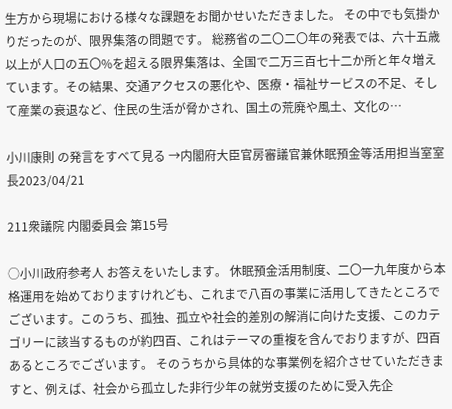生方から現場における様々な課題をお聞かせいただきました。 その中でも気掛かりだったのが、限界集落の問題です。 総務省の二〇二〇年の発表では、六十五歳以上が人口の五〇%を超える限界集落は、全国で二万三百七十二か所と年々増えています。その結果、交通アクセスの悪化や、医療・福祉サービスの不足、そして産業の衰退など、住民の生活が脅かされ、国土の荒廃や風土、文化の…

小川康則 の発言をすべて見る →内閣府大臣官房審議官兼休眠預金等活用担当室室長2023/04/21

211衆議院 内閣委員会 第15号

○小川政府参考人 お答えをいたします。 休眠預金活用制度、二〇一九年度から本格運用を始めておりますけれども、これまで八百の事業に活用してきたところでございます。このうち、孤独、孤立や社会的差別の解消に向けた支援、このカテゴリーに該当するものが約四百、これはテーマの重複を含んでおりますが、四百あるところでございます。 そのうちから具体的な事業例を紹介させていただきますと、例えば、社会から孤立した非行少年の就労支援のために受入先企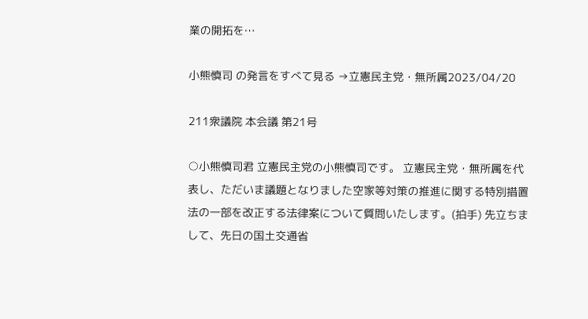業の開拓を…

小熊慎司 の発言をすべて見る →立憲民主党・無所属2023/04/20

211衆議院 本会議 第21号

○小熊慎司君 立憲民主党の小熊慎司です。 立憲民主党・無所属を代表し、ただいま議題となりました空家等対策の推進に関する特別措置法の一部を改正する法律案について質問いたします。(拍手) 先立ちまして、先日の国土交通省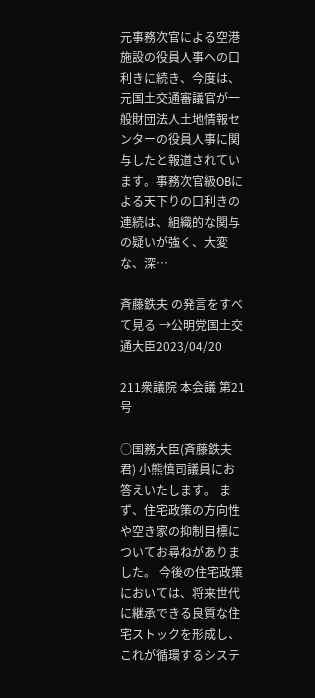元事務次官による空港施設の役員人事への口利きに続き、今度は、元国土交通審議官が一般財団法人土地情報センターの役員人事に関与したと報道されています。事務次官級OBによる天下りの口利きの連続は、組織的な関与の疑いが強く、大変な、深…

斉藤鉄夫 の発言をすべて見る →公明党国土交通大臣2023/04/20

211衆議院 本会議 第21号

○国務大臣(斉藤鉄夫君) 小熊慎司議員にお答えいたします。 まず、住宅政策の方向性や空き家の抑制目標についてお尋ねがありました。 今後の住宅政策においては、将来世代に継承できる良質な住宅ストックを形成し、これが循環するシステ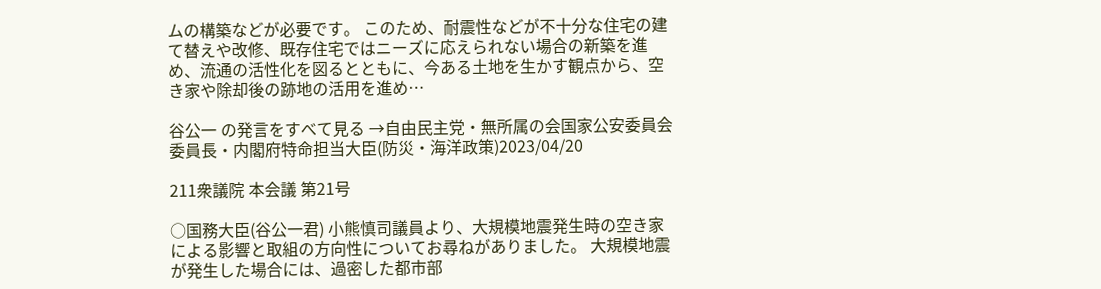ムの構築などが必要です。 このため、耐震性などが不十分な住宅の建て替えや改修、既存住宅ではニーズに応えられない場合の新築を進め、流通の活性化を図るとともに、今ある土地を生かす観点から、空き家や除却後の跡地の活用を進め…

谷公一 の発言をすべて見る →自由民主党・無所属の会国家公安委員会委員長・内閣府特命担当大臣(防災・海洋政策)2023/04/20

211衆議院 本会議 第21号

○国務大臣(谷公一君) 小熊慎司議員より、大規模地震発生時の空き家による影響と取組の方向性についてお尋ねがありました。 大規模地震が発生した場合には、過密した都市部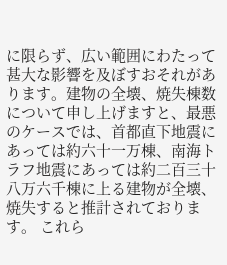に限らず、広い範囲にわたって甚大な影響を及ぼすおそれがあります。建物の全壊、焼失棟数について申し上げますと、最悪のケースでは、首都直下地震にあっては約六十一万棟、南海トラフ地震にあっては約二百三十八万六千棟に上る建物が全壊、焼失すると推計されております。 これら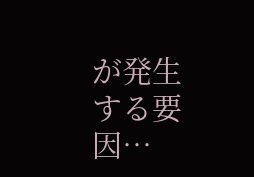が発生する要因…